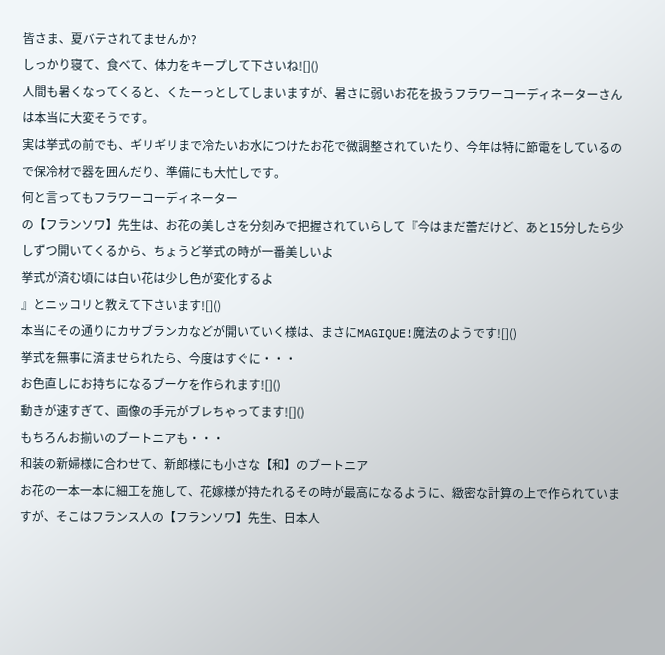皆さま、夏バテされてませんか?
しっかり寝て、食べて、体力をキープして下さいね![]()
人間も暑くなってくると、くたーっとしてしまいますが、暑さに弱いお花を扱うフラワーコーディネーターさんは本当に大変そうです。
実は挙式の前でも、ギリギリまで冷たいお水につけたお花で微調整されていたり、今年は特に節電をしているので保冷材で器を囲んだり、準備にも大忙しです。
何と言ってもフラワーコーディネーター
の【フランソワ】先生は、お花の美しさを分刻みで把握されていらして『今はまだ蕾だけど、あと15分したら少しずつ開いてくるから、ちょうど挙式の時が一番美しいよ
挙式が済む頃には白い花は少し色が変化するよ
』とニッコリと教えて下さいます![]()
本当にその通りにカサブランカなどが開いていく様は、まさにMAGIQUE!魔法のようです![]()
挙式を無事に済ませられたら、今度はすぐに・・・
お色直しにお持ちになるブーケを作られます![]()
動きが速すぎて、画像の手元がブレちゃってます![]()
もちろんお揃いのブートニアも・・・
和装の新婦様に合わせて、新郎様にも小さな【和】のブートニア
お花の一本一本に細工を施して、花嫁様が持たれるその時が最高になるように、緻密な計算の上で作られていますが、そこはフランス人の【フランソワ】先生、日本人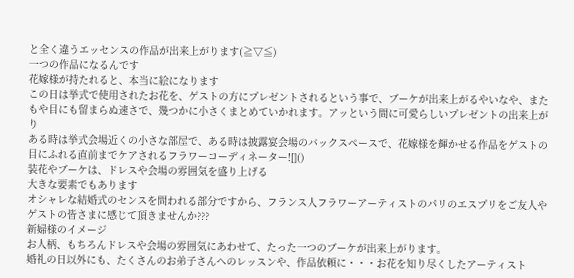と全く違うエッセンスの作品が出来上がります(≧▽≦)
一つの作品になるんです
花嫁様が持たれると、本当に絵になります
この日は挙式で使用されたお花を、ゲストの方にプレゼントされるという事で、ブーケが出来上がるやいなや、またもや目にも留まらぬ速さで、幾つかに小さくまとめていかれます。アッという間に可愛らしいプレゼントの出来上がり
ある時は挙式会場近くの小さな部屋で、ある時は披露宴会場のバックスペースで、花嫁様を輝かせる作品をゲストの目にふれる直前までケアされるフラワーコーディネーター![]()
装花やブーケは、ドレスや会場の雰囲気を盛り上げる
大きな要素でもあります
オシャレな結婚式のセンスを問われる部分ですから、フランス人フラワーアーティストのパリのエスプリをご友人やゲストの皆さまに感じて頂きませんか???
新婦様のイメージ
お人柄、もちろんドレスや会場の雰囲気にあわせて、たった一つのブーケが出来上がります。
婚礼の日以外にも、たくさんのお弟子さんへのレッスンや、作品依頼に・・・お花を知り尽くしたアーティスト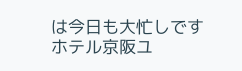は今日も大忙しです
ホテル京阪ユ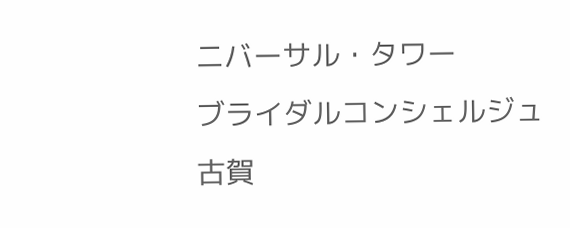ニバーサル・タワー
ブライダルコンシェルジュ 古賀